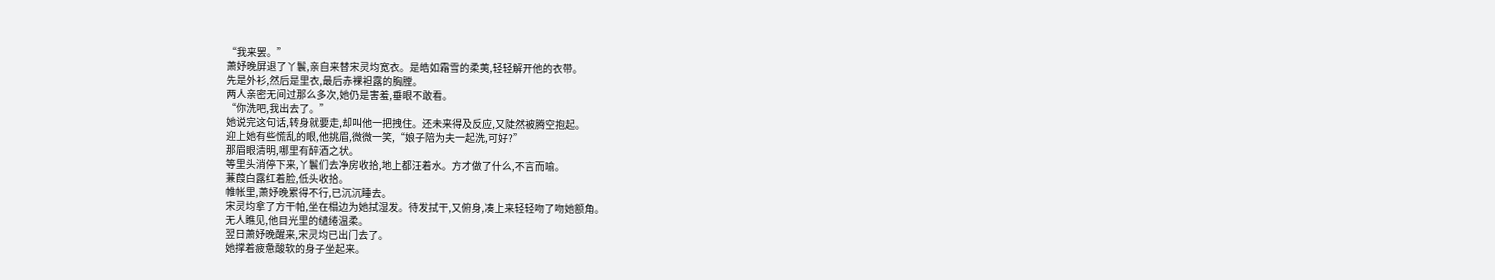“我来罢。”
萧妤晚屏退了丫鬟,亲自来替宋灵均宽衣。是皓如霜雪的柔荑,轻轻解开他的衣带。
先是外衫,然后是里衣,最后赤裸袒露的胸膛。
两人亲密无间过那么多次,她仍是害羞,垂眼不敢看。
“你洗吧,我出去了。”
她说完这句话,转身就要走,却叫他一把拽住。还未来得及反应,又陡然被腾空抱起。
迎上她有些慌乱的眼,他挑眉,微微一笑,“娘子陪为夫一起洗,可好?”
那眉眼清明,哪里有醉酒之状。
等里头消停下来,丫鬟们去净房收拾,地上都汪着水。方才做了什么,不言而喻。
蒹葭白露红着脸,低头收拾。
帷帐里,萧妤晚累得不行,已沉沉睡去。
宋灵均拿了方干帕,坐在榻边为她拭湿发。待发拭干,又俯身,凑上来轻轻吻了吻她额角。
无人瞧见,他目光里的缱绻温柔。
翌日萧妤晚醒来,宋灵均已出门去了。
她撑着疲惫酸软的身子坐起来。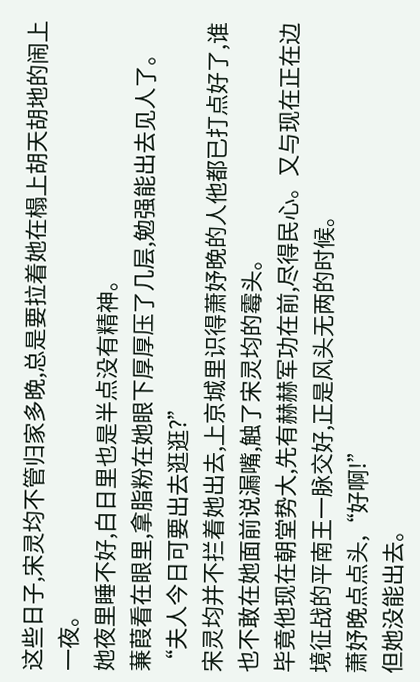这些日子,宋灵均不管归家多晚,总是要拉着她在榻上胡天胡地的闹上一夜。
她夜里睡不好,白日里也是半点没有精神。
蒹葭看在眼里,拿脂粉在她眼下厚厚压了几层,勉强能出去见人了。
“夫人今日可要出去逛逛?”
宋灵均并不拦着她出去,上京城里识得萧妤晚的人他都已打点好了,谁也不敢在她面前说漏嘴,触了宋灵均的霉头。
毕竟他现在朝堂势大,先有赫赫军功在前,尽得民心。又与现在正在边境征战的平南王一脉交好,正是风头无两的时候。
萧妤晚点点头,“好啊!”
但她没能出去。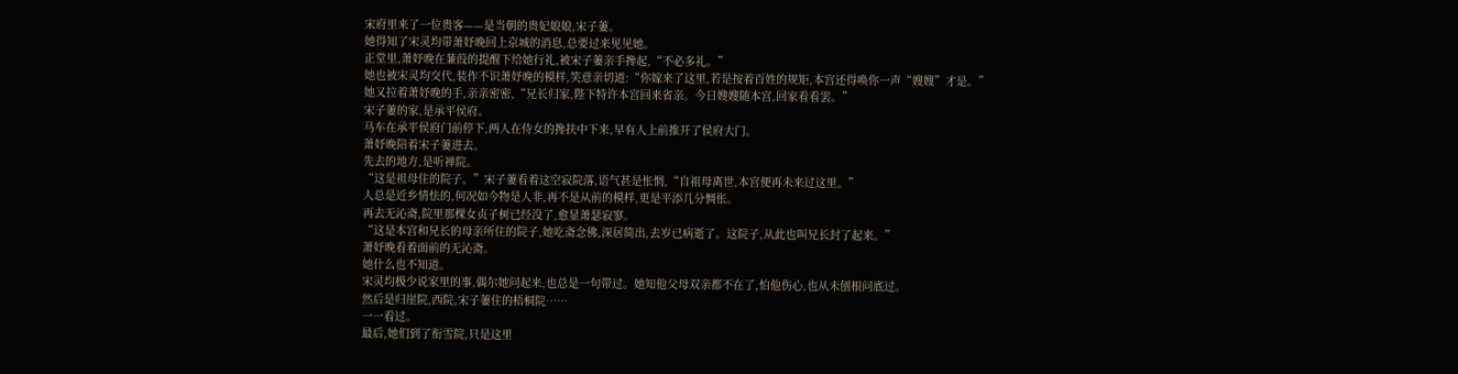宋府里来了一位贵客——是当朝的贵妃娘娘,宋子萋。
她得知了宋灵均带萧妤晚回上京城的消息,总要过来见见她。
正堂里,萧妤晚在蒹葭的提醒下给她行礼,被宋子萋亲手搀起,“不必多礼。”
她也被宋灵均交代,装作不识萧妤晚的模样,笑意亲切道:“你嫁来了这里,若是按着百姓的规矩,本宫还得唤你一声“嫂嫂”才是。”
她又拉着萧妤晚的手,亲亲密密,“兄长归家,陛下特许本宫回来省亲。今日嫂嫂随本宫,回家看看罢。”
宋子萋的家,是承平侯府。
马车在承平侯府门前停下,两人在侍女的搀扶中下来,早有人上前推开了侯府大门。
萧妤晚陪着宋子萋进去。
先去的地方,是听禅院。
“这是祖母住的院子。”宋子萋看着这空寂院落,语气甚是怅惘,“自祖母离世,本宫便再未来过这里。”
人总是近乡情怯的,何况如今物是人非,再不是从前的模样,更是平添几分惆怅。
再去无沁斋,院里那棵女贞子树已经没了,愈显萧瑟寂寥。
“这是本宫和兄长的母亲所住的院子,她吃斋念佛,深居简出,去岁已病逝了。这院子,从此也叫兄长封了起来。”
萧妤晚看着面前的无沁斋。
她什么也不知道。
宋灵均极少说家里的事,偶尔她问起来,也总是一句带过。她知他父母双亲都不在了,怕他伤心,也从未刨根问底过。
然后是归崖院,西院,宋子萋住的梧桐院……
一一看过。
最后,她们到了衔雪院,只是这里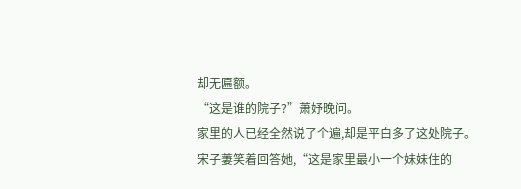却无匾额。
“这是谁的院子?”萧妤晚问。
家里的人已经全然说了个遍,却是平白多了这处院子。
宋子萋笑着回答她,“这是家里最小一个妹妹住的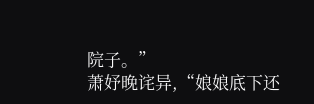院子。”
萧妤晚诧异,“娘娘底下还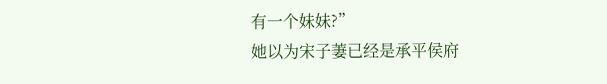有一个妹妹?”
她以为宋子萋已经是承平侯府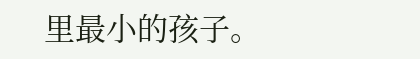里最小的孩子。